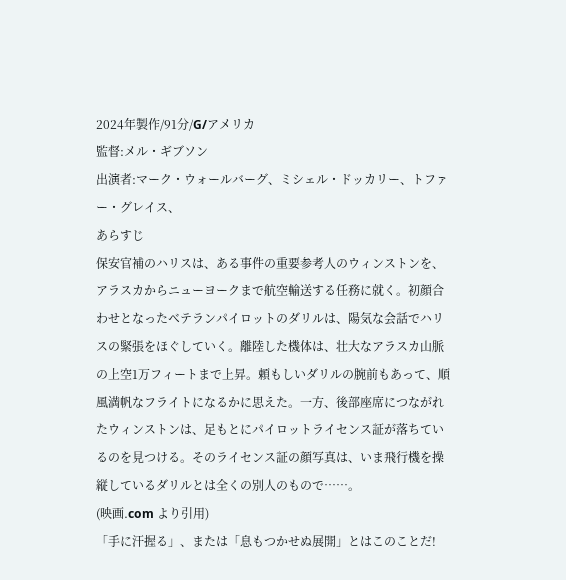2024年製作/91分/G/アメリカ
監督:メル・ギブソン
出演者:マーク・ウォールバーグ、ミシェル・ドッカリー、トファー・グレイス、
あらすじ
保安官補のハリスは、ある事件の重要参考人のウィンストンを、アラスカからニューヨークまで航空輸送する任務に就く。初顔合わせとなったベテランパイロットのダリルは、陽気な会話でハリスの緊張をほぐしていく。離陸した機体は、壮大なアラスカ山脈の上空1万フィートまで上昇。頼もしいダリルの腕前もあって、順風満帆なフライトになるかに思えた。一方、後部座席につながれたウィンストンは、足もとにパイロットライセンス証が落ちているのを見つける。そのライセンス証の顔写真は、いま飛行機を操縦しているダリルとは全くの別人のもので……。
(映画.com より引用)
「手に汗握る」、または「息もつかせぬ展開」とはこのことだ!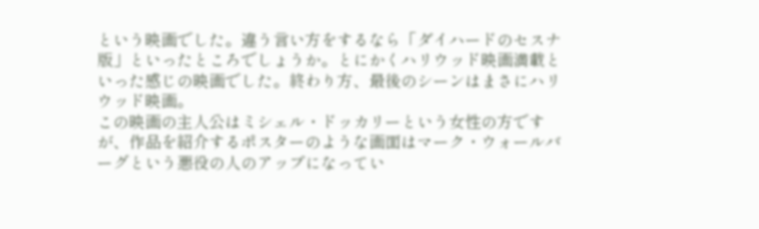という映画でした。違う言い方をするなら「ダイハードのセスナ版」といったところでしょうか。とにかくハリウッド映画満載といった感じの映画でした。終わり方、最後のシーンはまさにハリウッド映画。
この映画の主人公はミシェル・ドッカリーという女性の方ですが、作品を紹介するポスターのような画面はマーク・ウォールバーグという悪役の人のアップになってい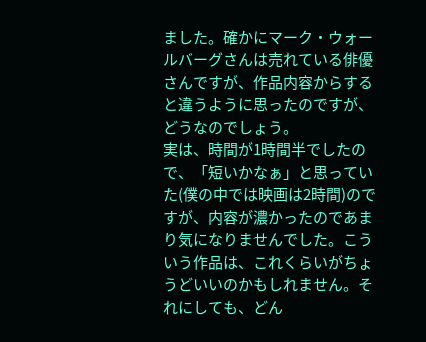ました。確かにマーク・ウォールバーグさんは売れている俳優さんですが、作品内容からすると違うように思ったのですが、どうなのでしょう。
実は、時間が1時間半でしたので、「短いかなぁ」と思っていた(僕の中では映画は2時間)のですが、内容が濃かったのであまり気になりませんでした。こういう作品は、これくらいがちょうどいいのかもしれません。それにしても、どん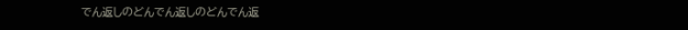でん返しのどんでん返しのどんでん返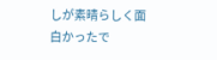しが素晴らしく面白かったで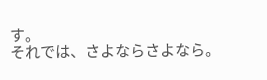す。
それでは、さよならさよなら。